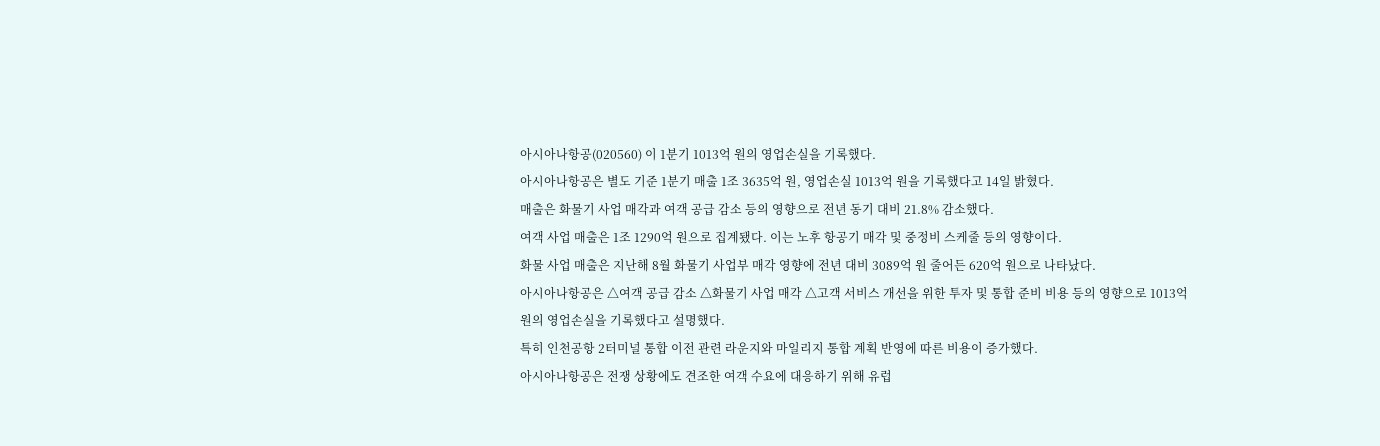아시아나항공(020560) 이 1분기 1013억 원의 영업손실을 기록했다.
아시아나항공은 별도 기준 1분기 매출 1조 3635억 원, 영업손실 1013억 원을 기록했다고 14일 밝혔다.
매출은 화물기 사업 매각과 여객 공급 감소 등의 영향으로 전년 동기 대비 21.8% 감소했다.
여객 사업 매출은 1조 1290억 원으로 집계됐다. 이는 노후 항공기 매각 및 중정비 스케줄 등의 영향이다.
화물 사업 매출은 지난해 8월 화물기 사업부 매각 영향에 전년 대비 3089억 원 줄어든 620억 원으로 나타났다.
아시아나항공은 △여객 공급 감소 △화물기 사업 매각 △고객 서비스 개선을 위한 투자 및 통합 준비 비용 등의 영향으로 1013억 원의 영업손실을 기록했다고 설명했다.
특히 인천공항 2터미널 통합 이전 관련 라운지와 마일리지 통합 계획 반영에 따른 비용이 증가했다.
아시아나항공은 전쟁 상황에도 견조한 여객 수요에 대응하기 위해 유럽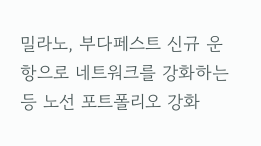밀라노, 부다페스트 신규 운항으로 네트워크를 강화하는 등 노선 포트폴리오 강화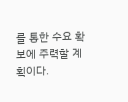를 통한 수요 확보에 주력할 계획이다.